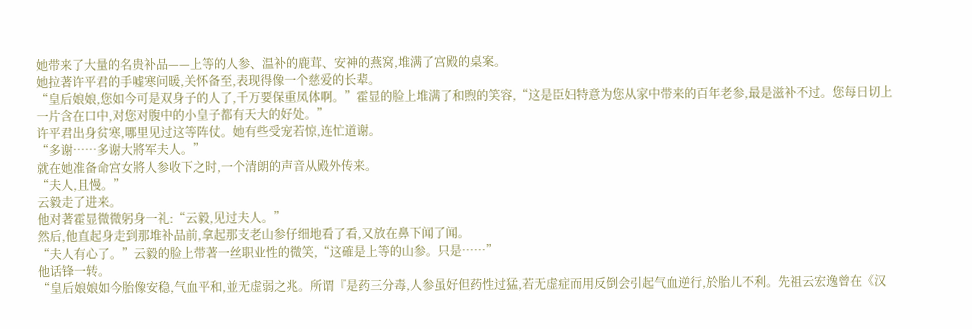她带来了大量的名贵补品——上等的人参、温补的鹿茸、安神的燕窝,堆满了宫殿的桌案。
她拉著许平君的手嘘寒问暖,关怀备至,表现得像一个慈爱的长辈。
“皇后娘娘,您如今可是双身子的人了,千万要保重凤体啊。”霍显的脸上堆满了和煦的笑容,“这是臣妇特意为您从家中带来的百年老参,最是滋补不过。您每日切上一片含在口中,对您对腹中的小皇子都有天大的好处。”
许平君出身贫寒,哪里见过这等阵仗。她有些受宠若惊,连忙道谢。
“多谢……多谢大將军夫人。”
就在她准备命宫女將人参收下之时,一个清朗的声音从殿外传来。
“夫人,且慢。”
云毅走了进来。
他对著霍显微微躬身一礼:“云毅,见过夫人。”
然后,他直起身走到那堆补品前,拿起那支老山参仔细地看了看,又放在鼻下闻了闻。
“夫人有心了。”云毅的脸上带著一丝职业性的微笑,“这確是上等的山参。只是……”
他话锋一转。
“皇后娘娘如今胎像安稳,气血平和,並无虚弱之兆。所谓『是药三分毒,人参虽好但药性过猛,若无虚症而用反倒会引起气血逆行,於胎儿不利。先祖云宏逸曾在《汉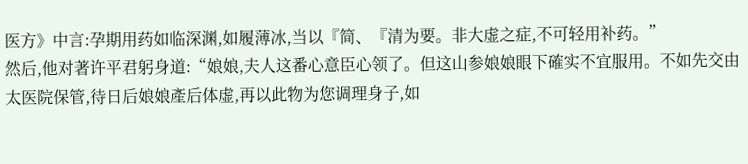医方》中言:孕期用药如临深渊,如履薄冰,当以『简、『清为要。非大虚之症,不可轻用补药。”
然后,他对著许平君躬身道:“娘娘,夫人这番心意臣心领了。但这山参娘娘眼下確实不宜服用。不如先交由太医院保管,待日后娘娘產后体虚,再以此物为您调理身子,如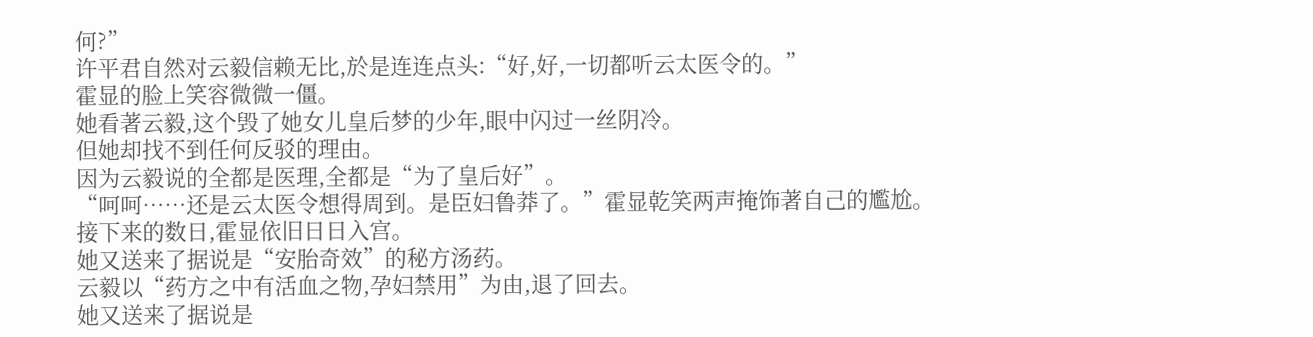何?”
许平君自然对云毅信赖无比,於是连连点头:“好,好,一切都听云太医令的。”
霍显的脸上笑容微微一僵。
她看著云毅,这个毁了她女儿皇后梦的少年,眼中闪过一丝阴冷。
但她却找不到任何反驳的理由。
因为云毅说的全都是医理,全都是“为了皇后好”。
“呵呵……还是云太医令想得周到。是臣妇鲁莽了。”霍显乾笑两声掩饰著自己的尷尬。
接下来的数日,霍显依旧日日入宫。
她又送来了据说是“安胎奇效”的秘方汤药。
云毅以“药方之中有活血之物,孕妇禁用”为由,退了回去。
她又送来了据说是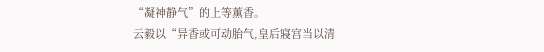“凝神静气”的上等薰香。
云毅以“异香或可动胎气,皇后寢宫当以清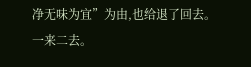净无味为宜”为由,也给退了回去。
一来二去。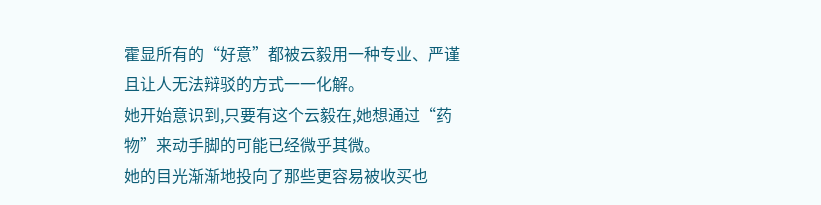霍显所有的“好意”都被云毅用一种专业、严谨且让人无法辩驳的方式一一化解。
她开始意识到,只要有这个云毅在,她想通过“药物”来动手脚的可能已经微乎其微。
她的目光渐渐地投向了那些更容易被收买也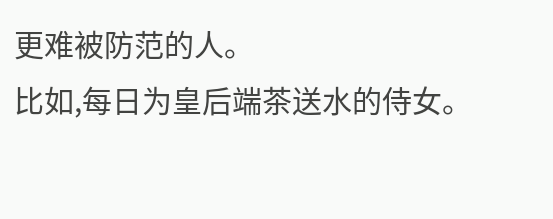更难被防范的人。
比如,每日为皇后端茶送水的侍女。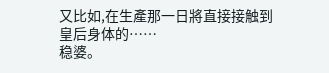又比如,在生產那一日將直接接触到皇后身体的……
稳婆。